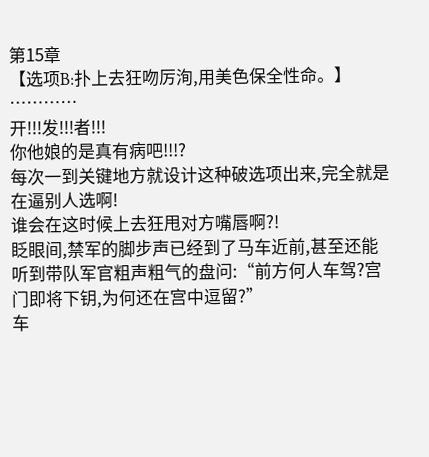第15章
【选项B:扑上去狂吻厉洵,用美色保全性命。】
…………
开!!!发!!!者!!!
你他娘的是真有病吧!!!?
每次一到关键地方就设计这种破选项出来,完全就是在逼别人选啊!
谁会在这时候上去狂甩对方嘴唇啊?!
眨眼间,禁军的脚步声已经到了马车近前,甚至还能听到带队军官粗声粗气的盘问:“前方何人车驾?宫门即将下钥,为何还在宫中逗留?”
车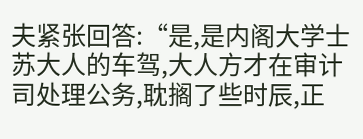夫紧张回答:“是,是内阁大学士苏大人的车驾,大人方才在审计司处理公务,耽搁了些时辰,正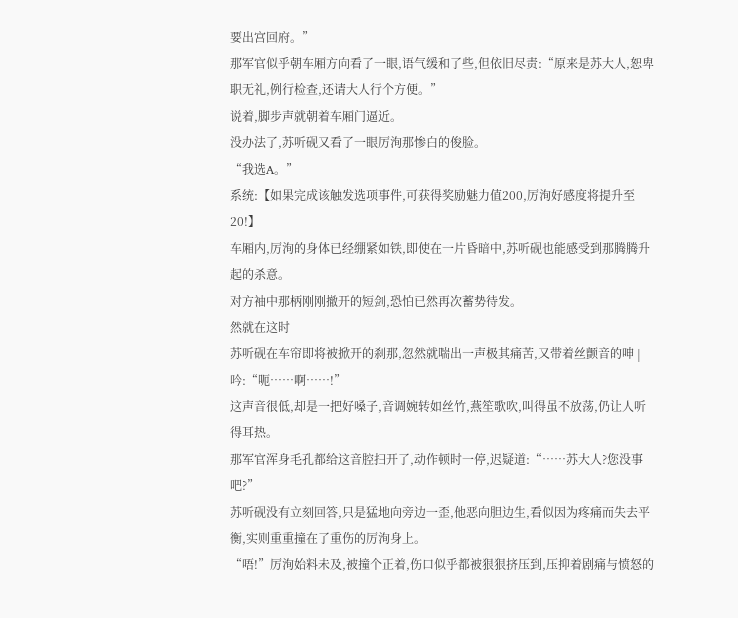要出宫回府。”
那军官似乎朝车厢方向看了一眼,语气缓和了些,但依旧尽责:“原来是苏大人,恕卑职无礼,例行检查,还请大人行个方便。”
说着,脚步声就朝着车厢门逼近。
没办法了,苏听砚又看了一眼厉洵那惨白的俊脸。
“我选A。”
系统:【如果完成该触发选项事件,可获得奖励魅力值200,厉洵好感度将提升至20!】
车厢内,厉洵的身体已经绷紧如铁,即使在一片昏暗中,苏听砚也能感受到那腾腾升起的杀意。
对方袖中那柄刚刚撤开的短剑,恐怕已然再次蓄势待发。
然就在这时
苏听砚在车帘即将被掀开的刹那,忽然就喘出一声极其痛苦,又带着丝颤音的呻 | 吟:“呃……啊……!”
这声音很低,却是一把好嗓子,音调婉转如丝竹,燕笙歌吹,叫得虽不放荡,仍让人听得耳热。
那军官浑身毛孔都给这音腔扫开了,动作顿时一停,迟疑道:“……苏大人?您没事吧?”
苏听砚没有立刻回答,只是猛地向旁边一歪,他恶向胆边生,看似因为疼痛而失去平衡,实则重重撞在了重伤的厉洵身上。
“唔!”厉洵始料未及,被撞个正着,伤口似乎都被狠狠挤压到,压抑着剧痛与愤怒的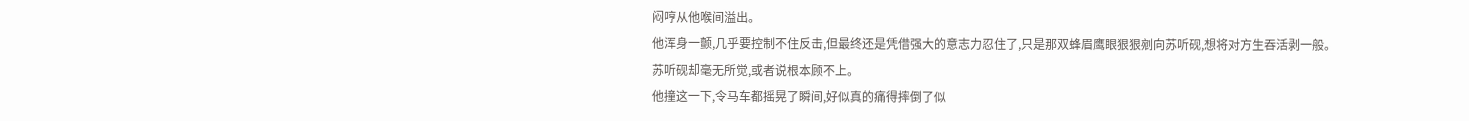闷哼从他喉间溢出。
他浑身一颤,几乎要控制不住反击,但最终还是凭借强大的意志力忍住了,只是那双蜂眉鹰眼狠狠剜向苏听砚,想将对方生吞活剥一般。
苏听砚却毫无所觉,或者说根本顾不上。
他撞这一下,令马车都摇晃了瞬间,好似真的痛得摔倒了似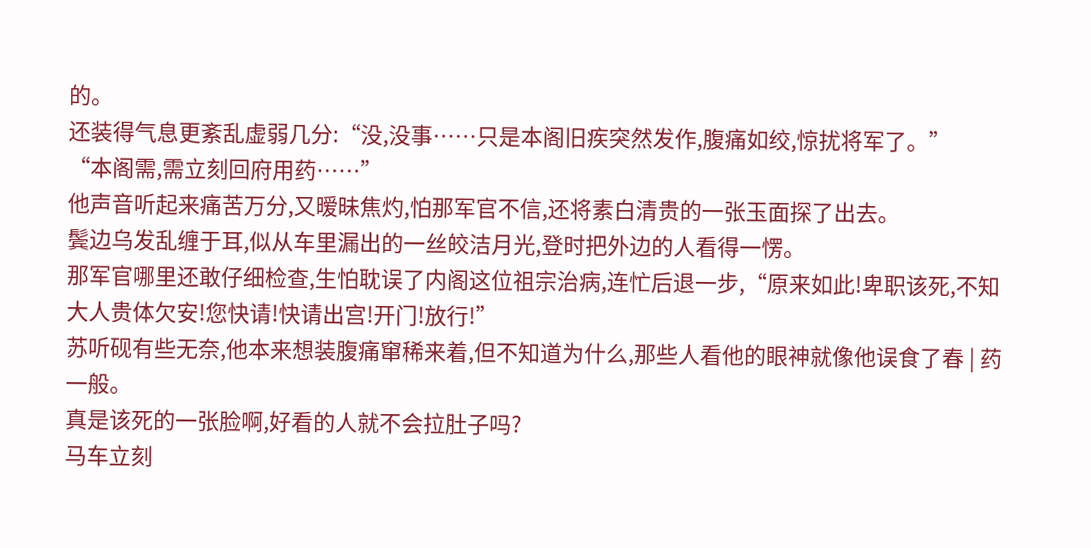的。
还装得气息更紊乱虚弱几分:“没,没事……只是本阁旧疾突然发作,腹痛如绞,惊扰将军了。”
“本阁需,需立刻回府用药……”
他声音听起来痛苦万分,又暧昧焦灼,怕那军官不信,还将素白清贵的一张玉面探了出去。
鬓边乌发乱缠于耳,似从车里漏出的一丝皎洁月光,登时把外边的人看得一愣。
那军官哪里还敢仔细检查,生怕耽误了内阁这位祖宗治病,连忙后退一步,“原来如此!卑职该死,不知大人贵体欠安!您快请!快请出宫!开门!放行!”
苏听砚有些无奈,他本来想装腹痛窜稀来着,但不知道为什么,那些人看他的眼神就像他误食了春 | 药一般。
真是该死的一张脸啊,好看的人就不会拉肚子吗?
马车立刻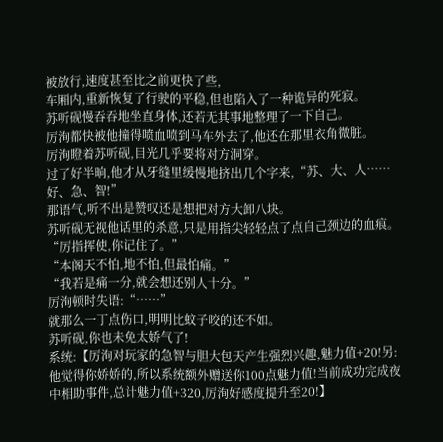被放行,速度甚至比之前更快了些,
车厢内,重新恢复了行驶的平稳,但也陷入了一种诡异的死寂。
苏听砚慢吞吞地坐直身体,还若无其事地整理了一下自己。
厉洵都快被他撞得喷血喷到马车外去了,他还在那里衣角微脏。
厉洵瞪着苏听砚,目光几乎要将对方洞穿。
过了好半晌,他才从牙缝里缓慢地挤出几个字来,“苏、大、人……好、急、智!”
那语气,听不出是赞叹还是想把对方大卸八块。
苏听砚无视他话里的杀意,只是用指尖轻轻点了点自己颈边的血痕。
“厉指挥使,你记住了。”
“本阁天不怕,地不怕,但最怕痛。”
“我若是痛一分,就会想还别人十分。”
厉洵顿时失语:“……”
就那么一丁点伤口,明明比蚊子咬的还不如。
苏听砚,你也未免太娇气了!
系统:【厉洵对玩家的急智与胆大包天产生强烈兴趣,魅力值+20!另:他觉得你娇娇的,所以系统额外赠送你100点魅力值!当前成功完成夜中相助事件,总计魅力值+320,厉洵好感度提升至20!】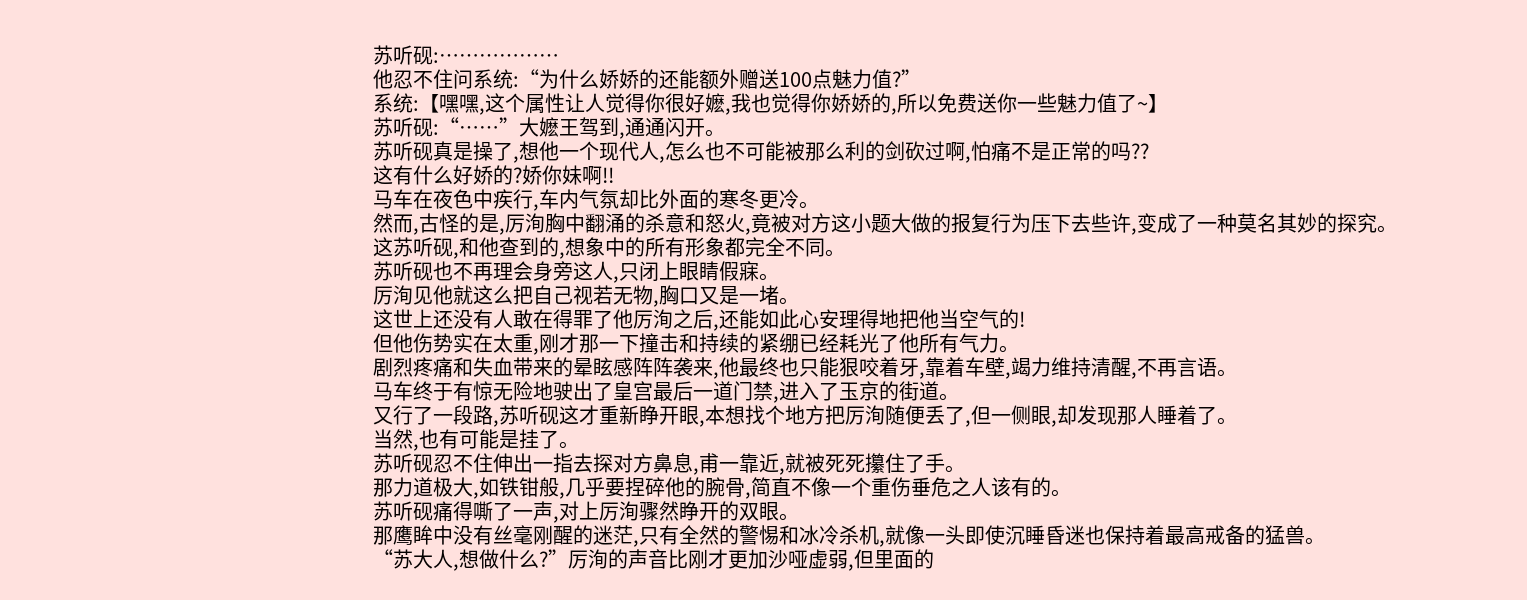苏听砚:………………
他忍不住问系统:“为什么娇娇的还能额外赠送100点魅力值?”
系统:【嘿嘿,这个属性让人觉得你很好嬷,我也觉得你娇娇的,所以免费送你一些魅力值了~】
苏听砚:“……”大嬷王驾到,通通闪开。
苏听砚真是操了,想他一个现代人,怎么也不可能被那么利的剑砍过啊,怕痛不是正常的吗??
这有什么好娇的?娇你妹啊!!
马车在夜色中疾行,车内气氛却比外面的寒冬更冷。
然而,古怪的是,厉洵胸中翻涌的杀意和怒火,竟被对方这小题大做的报复行为压下去些许,变成了一种莫名其妙的探究。
这苏听砚,和他查到的,想象中的所有形象都完全不同。
苏听砚也不再理会身旁这人,只闭上眼睛假寐。
厉洵见他就这么把自己视若无物,胸口又是一堵。
这世上还没有人敢在得罪了他厉洵之后,还能如此心安理得地把他当空气的!
但他伤势实在太重,刚才那一下撞击和持续的紧绷已经耗光了他所有气力。
剧烈疼痛和失血带来的晕眩感阵阵袭来,他最终也只能狠咬着牙,靠着车壁,竭力维持清醒,不再言语。
马车终于有惊无险地驶出了皇宫最后一道门禁,进入了玉京的街道。
又行了一段路,苏听砚这才重新睁开眼,本想找个地方把厉洵随便丢了,但一侧眼,却发现那人睡着了。
当然,也有可能是挂了。
苏听砚忍不住伸出一指去探对方鼻息,甫一靠近,就被死死攥住了手。
那力道极大,如铁钳般,几乎要捏碎他的腕骨,简直不像一个重伤垂危之人该有的。
苏听砚痛得嘶了一声,对上厉洵骤然睁开的双眼。
那鹰眸中没有丝毫刚醒的迷茫,只有全然的警惕和冰冷杀机,就像一头即使沉睡昏迷也保持着最高戒备的猛兽。
“苏大人,想做什么?”厉洵的声音比刚才更加沙哑虚弱,但里面的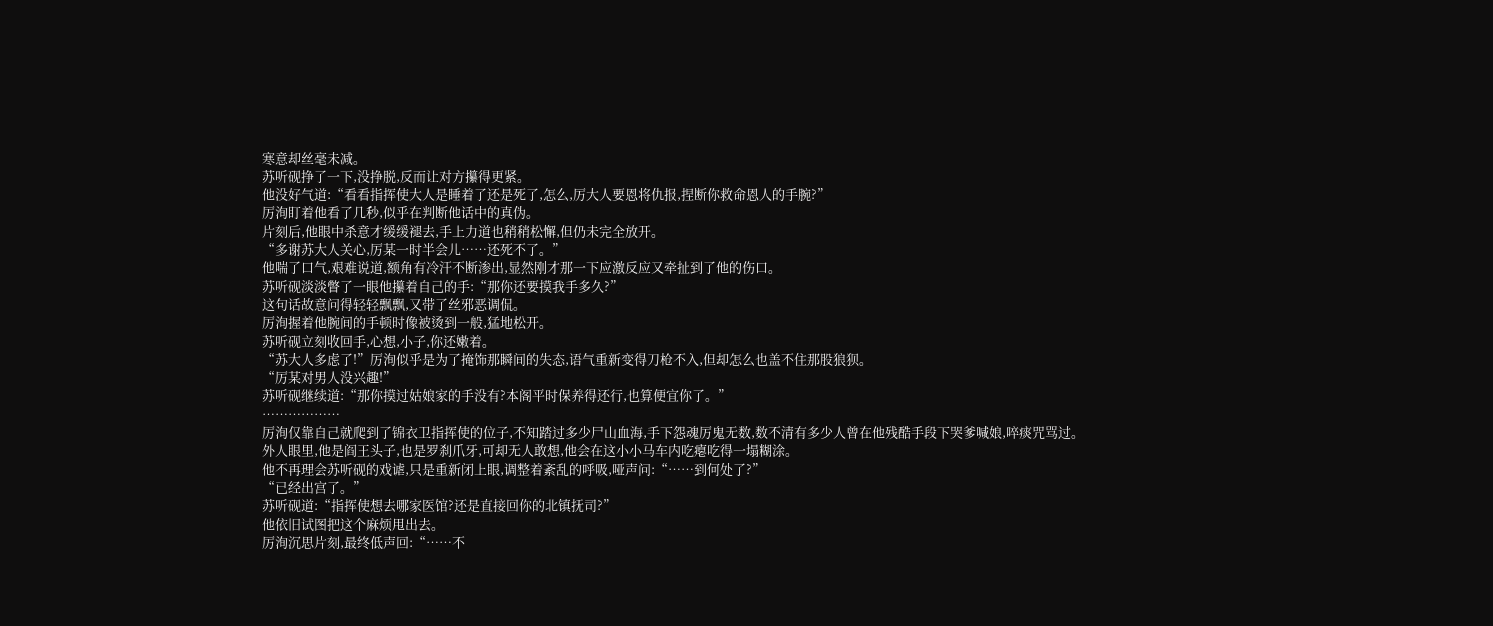寒意却丝毫未减。
苏听砚挣了一下,没挣脱,反而让对方攥得更紧。
他没好气道:“看看指挥使大人是睡着了还是死了,怎么,厉大人要恩将仇报,捏断你救命恩人的手腕?”
厉洵盯着他看了几秒,似乎在判断他话中的真伪。
片刻后,他眼中杀意才缓缓褪去,手上力道也稍稍松懈,但仍未完全放开。
“多谢苏大人关心,厉某一时半会儿……还死不了。”
他喘了口气,艰难说道,额角有冷汗不断渗出,显然刚才那一下应激反应又牵扯到了他的伤口。
苏听砚淡淡瞥了一眼他攥着自己的手:“那你还要摸我手多久?”
这句话故意问得轻轻飘飘,又带了丝邪恶调侃。
厉洵握着他腕间的手顿时像被烫到一般,猛地松开。
苏听砚立刻收回手,心想,小子,你还嫩着。
“苏大人多虑了!”厉洵似乎是为了掩饰那瞬间的失态,语气重新变得刀枪不入,但却怎么也盖不住那股狼狈。
“厉某对男人没兴趣!”
苏听砚继续道:“那你摸过姑娘家的手没有?本阁平时保养得还行,也算便宜你了。”
………………
厉洵仅靠自己就爬到了锦衣卫指挥使的位子,不知踏过多少尸山血海,手下怨魂厉鬼无数,数不清有多少人曾在他残酷手段下哭爹喊娘,啐痰咒骂过。
外人眼里,他是阎王头子,也是罗刹爪牙,可却无人敢想,他会在这小小马车内吃瘪吃得一塌糊涂。
他不再理会苏听砚的戏谑,只是重新闭上眼,调整着紊乱的呼吸,哑声问:“……到何处了?”
“已经出宫了。”
苏听砚道:“指挥使想去哪家医馆?还是直接回你的北镇抚司?”
他依旧试图把这个麻烦甩出去。
厉洵沉思片刻,最终低声回:“……不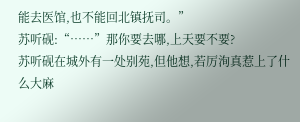能去医馆,也不能回北镇抚司。”
苏听砚:“……”那你要去哪,上天要不要?
苏听砚在城外有一处别苑,但他想,若厉洵真惹上了什么大麻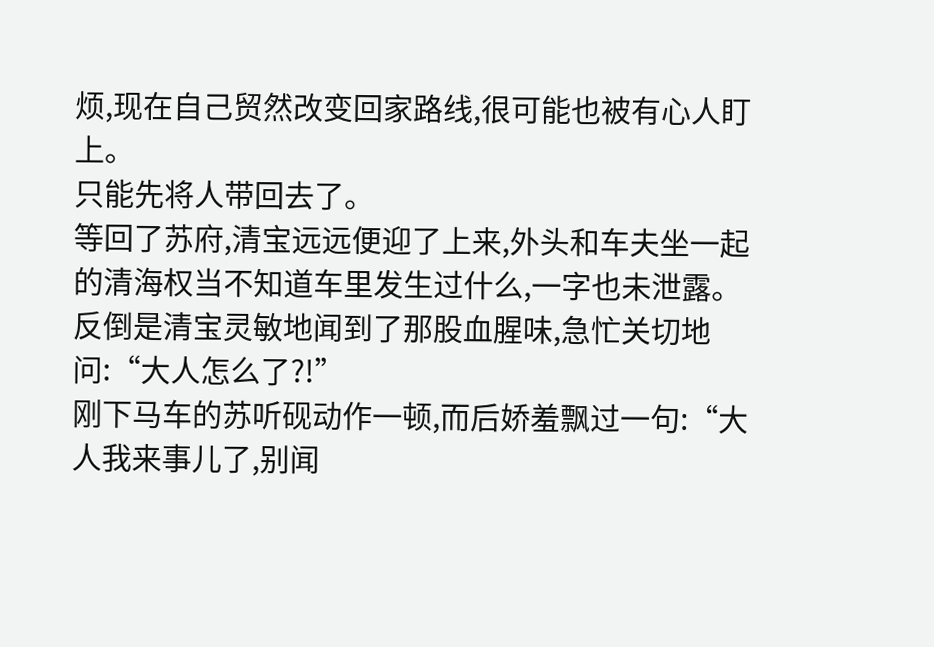烦,现在自己贸然改变回家路线,很可能也被有心人盯上。
只能先将人带回去了。
等回了苏府,清宝远远便迎了上来,外头和车夫坐一起的清海权当不知道车里发生过什么,一字也未泄露。
反倒是清宝灵敏地闻到了那股血腥味,急忙关切地问:“大人怎么了?!”
刚下马车的苏听砚动作一顿,而后娇羞飘过一句:“大人我来事儿了,别闻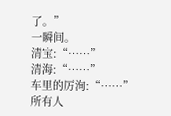了。”
一瞬间。
清宝:“……”
清海:“……”
车里的厉洵:“……”
所有人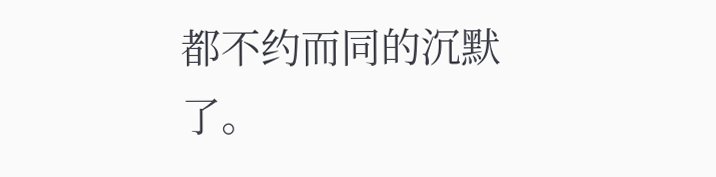都不约而同的沉默了。